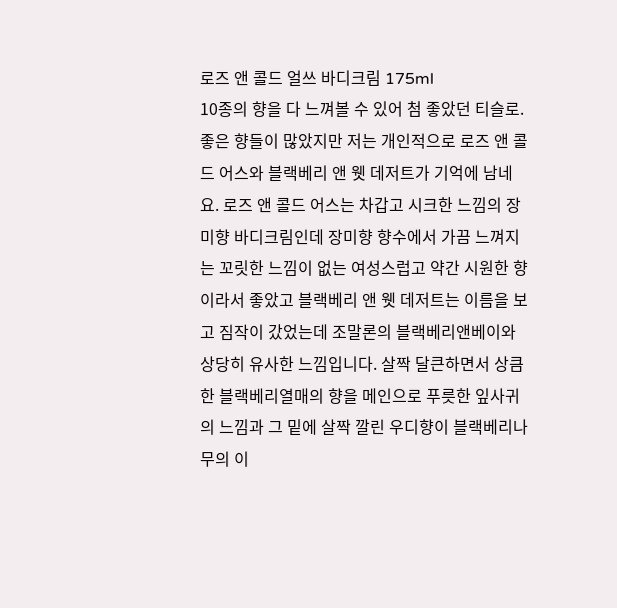로즈 앤 콜드 얼쓰 바디크림 175ml
10종의 향을 다 느껴볼 수 있어 첨 좋았던 티슬로. 좋은 향들이 많았지만 저는 개인적으로 로즈 앤 콜드 어스와 블랙베리 앤 웻 데저트가 기억에 남네요. 로즈 앤 콜드 어스는 차갑고 시크한 느낌의 장미향 바디크림인데 장미향 향수에서 가끔 느껴지는 꼬릿한 느낌이 없는 여성스럽고 약간 시원한 향이라서 좋았고 블랙베리 앤 웻 데저트는 이름을 보고 짐작이 갔었는데 조말론의 블랙베리앤베이와 상당히 유사한 느낌입니다. 살짝 달큰하면서 상큼한 블랙베리열매의 향을 메인으로 푸릇한 잎사귀의 느낌과 그 밑에 살짝 깔린 우디향이 블랙베리나무의 이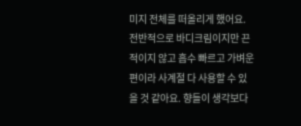미지 전체를 떠올리게 했어요. 전반적으로 바디크림이지만 끈적이지 않고 흡수 빠르고 가벼운 편이라 사계절 다 사용할 수 있을 것 같아요. 향들이 생각보다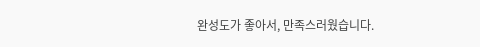완성도가 좋아서, 만족스러웠습니다.